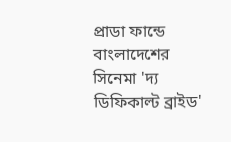প্রাডা ফান্ডে বাংলাদেশের সিনেমা 'দ্য ডিফিকাল্ট ব্রাইড'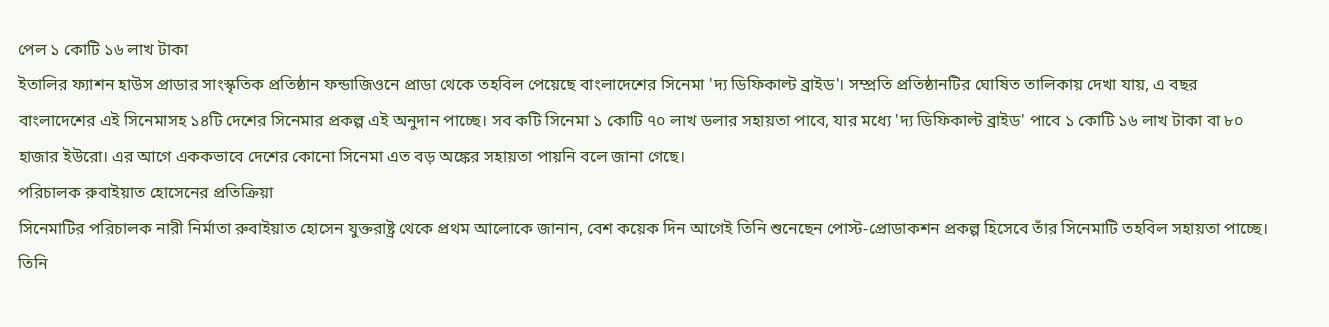পেল ১ কোটি ১৬ লাখ টাকা
ইতালির ফ্যাশন হাউস প্রাডার সাংস্কৃতিক প্রতিষ্ঠান ফন্ডাজিওনে প্রাডা থেকে তহবিল পেয়েছে বাংলাদেশের সিনেমা 'দ্য ডিফিকাল্ট ব্রাইড'। সম্প্রতি প্রতিষ্ঠানটির ঘোষিত তালিকায় দেখা যায়, এ বছর বাংলাদেশের এই সিনেমাসহ ১৪টি দেশের সিনেমার প্রকল্প এই অনুদান পাচ্ছে। সব কটি সিনেমা ১ কোটি ৭০ লাখ ডলার সহায়তা পাবে, যার মধ্যে 'দ্য ডিফিকাল্ট ব্রাইড' পাবে ১ কোটি ১৬ লাখ টাকা বা ৮০ হাজার ইউরো। এর আগে এককভাবে দেশের কোনো সিনেমা এত বড় অঙ্কের সহায়তা পায়নি বলে জানা গেছে।
পরিচালক রুবাইয়াত হোসেনের প্রতিক্রিয়া
সিনেমাটির পরিচালক নারী নির্মাতা রুবাইয়াত হোসেন যুক্তরাষ্ট্র থেকে প্রথম আলোকে জানান, বেশ কয়েক দিন আগেই তিনি শুনেছেন পোস্ট-প্রোডাকশন প্রকল্প হিসেবে তাঁর সিনেমাটি তহবিল সহায়তা পাচ্ছে। তিনি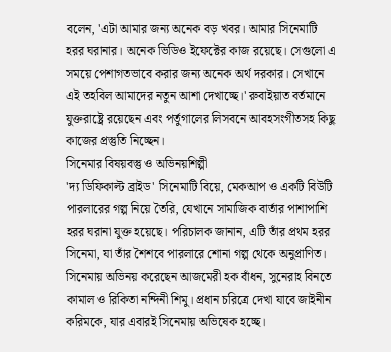বলেন, 'এটা আমার জন্য অনেক বড় খবর। আমার সিনেমাটি হরর ঘরানার। অনেক ভিডিও ইফেক্টের কাজ রয়েছে। সেগুলো এ সময়ে পেশাগতভাবে করার জন্য অনেক অর্থ দরকার। সেখানে এই তহবিল আমাদের নতুন আশা দেখাচ্ছে।' রুবাইয়াত বর্তমানে যুক্তরাষ্ট্রে রয়েছেন এবং পর্তুগালের লিসবনে আবহসংগীতসহ কিছু কাজের প্রস্তুতি নিচ্ছেন।
সিনেমার বিষয়বস্তু ও অভিনয়শিল্পী
'দ্য ডিফিকাল্ট ব্রাইড' সিনেমাটি বিয়ে, মেকআপ ও একটি বিউটি পারলারের গল্প নিয়ে তৈরি, যেখানে সামাজিক বার্তার পাশাপাশি হরর ঘরানা যুক্ত হয়েছে। পরিচালক জানান, এটি তাঁর প্রথম হরর সিনেমা, যা তাঁর শৈশবে পারলারে শোনা গল্প থেকে অনুপ্রাণিত। সিনেমায় অভিনয় করেছেন আজমেরী হক বাঁধন, সুনেরাহ বিনতে কামাল ও রিকিতা নন্দিনী শিমু। প্রধান চরিত্রে দেখা যাবে জাইনীন করিমকে, যার এবারই সিনেমায় অভিষেক হচ্ছে।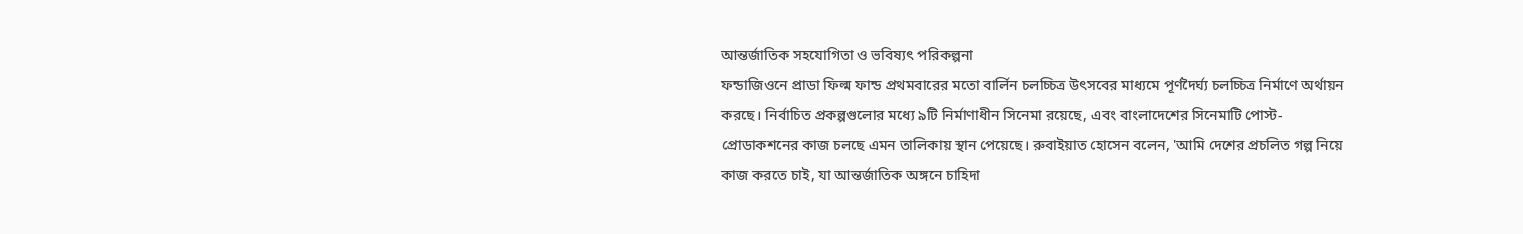আন্তর্জাতিক সহযোগিতা ও ভবিষ্যৎ পরিকল্পনা
ফন্ডাজিওনে প্রাডা ফিল্ম ফান্ড প্রথমবারের মতো বার্লিন চলচ্চিত্র উৎসবের মাধ্যমে পূর্ণদৈর্ঘ্য চলচ্চিত্র নির্মাণে অর্থায়ন করছে। নির্বাচিত প্রকল্পগুলোর মধ্যে ৯টি নির্মাণাধীন সিনেমা রয়েছে, এবং বাংলাদেশের সিনেমাটি পোস্ট-প্রোডাকশনের কাজ চলছে এমন তালিকায় স্থান পেয়েছে। রুবাইয়াত হোসেন বলেন, 'আমি দেশের প্রচলিত গল্প নিয়ে কাজ করতে চাই, যা আন্তর্জাতিক অঙ্গনে চাহিদা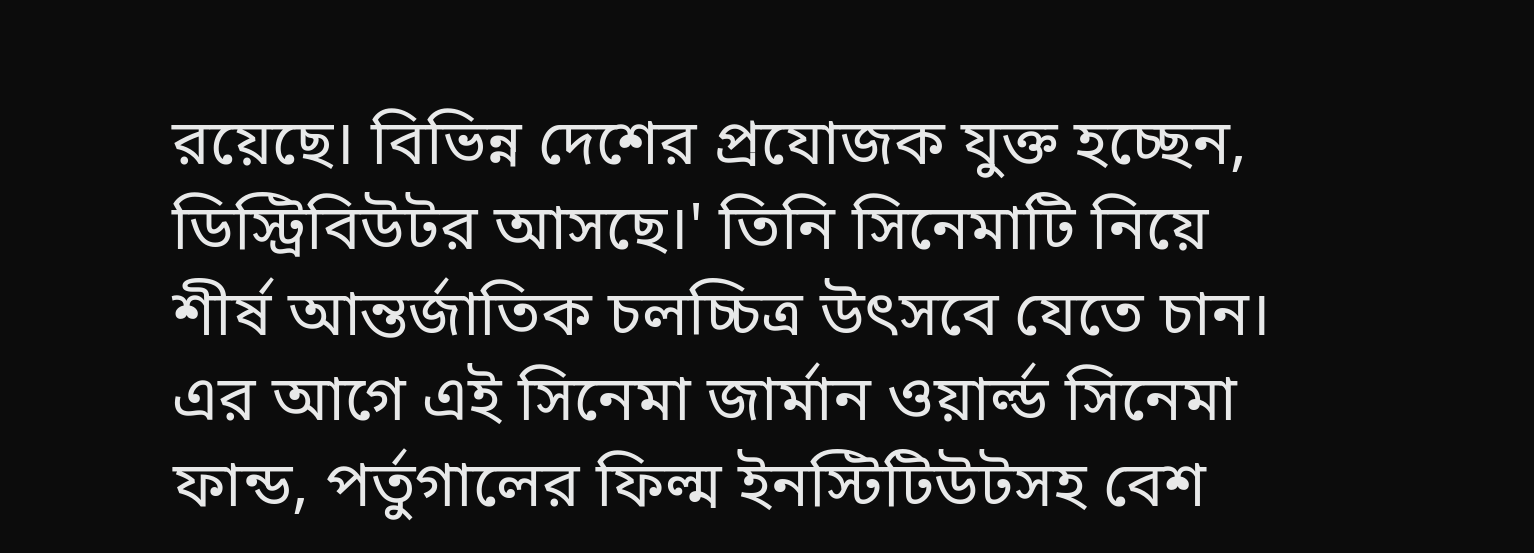রয়েছে। বিভিন্ন দেশের প্রযোজক যুক্ত হচ্ছেন, ডিস্ট্রিবিউটর আসছে।' তিনি সিনেমাটি নিয়ে শীর্ষ আন্তর্জাতিক চলচ্চিত্র উৎসবে যেতে চান।
এর আগে এই সিনেমা জার্মান ওয়ার্ল্ড সিনেমা ফান্ড, পর্তুগালের ফিল্ম ইনস্টিটিউটসহ বেশ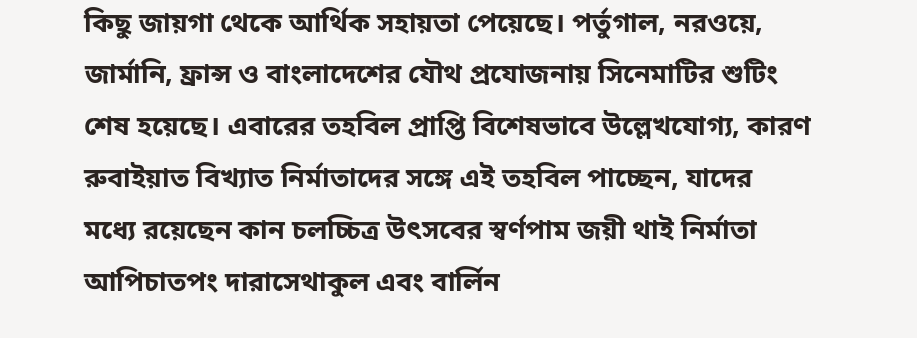কিছু জায়গা থেকে আর্থিক সহায়তা পেয়েছে। পর্তুগাল, নরওয়ে, জার্মানি, ফ্রান্স ও বাংলাদেশের যৌথ প্রযোজনায় সিনেমাটির শুটিং শেষ হয়েছে। এবারের তহবিল প্রাপ্তি বিশেষভাবে উল্লেখযোগ্য, কারণ রুবাইয়াত বিখ্যাত নির্মাতাদের সঙ্গে এই তহবিল পাচ্ছেন, যাদের মধ্যে রয়েছেন কান চলচ্চিত্র উৎসবের স্বর্ণপাম জয়ী থাই নির্মাতা আপিচাতপং দারাসেথাকুল এবং বার্লিন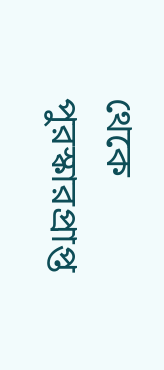থেকে পুরস্কারপ্রাপ্ত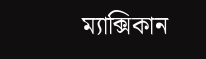ম্যাক্সিকান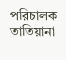পরিচালক তাতিয়ানা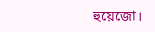হুয়েজো।